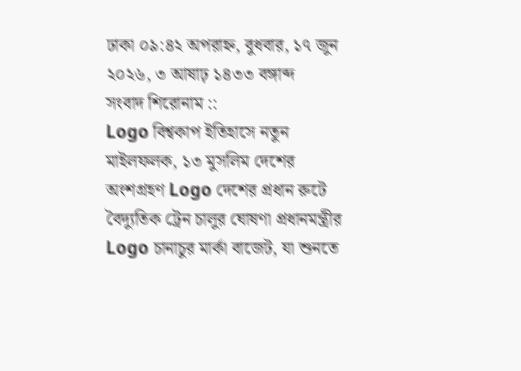ঢাকা ০৯:৪২ অপরাহ্ন, বুধবার, ১৭ জুন ২০২৬, ৩ আষাঢ় ১৪৩৩ বঙ্গাব্দ
সংবাদ শিরোনাম ::
Logo বিশ্বকাপ ইতিহাসে নতুন মাইলফলক, ১৩ মুসলিম দেশের অংশগ্রহণ Logo দেশের প্রধান রুটে বৈদ্যুতিক ট্রেন চালুর ঘোষণা প্রধানমন্ত্রীর Logo চানাচুর মার্কা বাজেট, যা শুনতে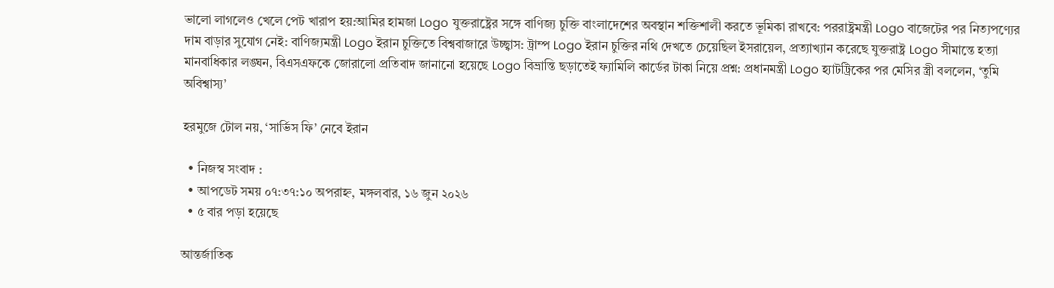ভালো লাগলেও খেলে পেট খারাপ হয়:আমির হামজা Logo যুক্তরাষ্ট্রের সঙ্গে বাণিজ্য চুক্তি বাংলাদেশের অবস্থান শক্তিশালী করতে ভূমিকা রাখবে: পররাষ্ট্রমন্ত্রী Logo বাজেটের পর নিত্যপণ্যের দাম বাড়ার সুযোগ নেই: বাণিজ্যমন্ত্রী Logo ইরান চুক্তিতে বিশ্ববাজারে উচ্ছ্বাস: ট্রাম্প Logo ইরান চুক্তির নথি দেখতে চেয়েছিল ইসরায়েল, প্রত্যাখ্যান করেছে যুক্তরাষ্ট্র Logo সীমান্তে হত্যা মানবাধিকার লঙ্ঘন, বিএসএফকে জোরালো প্রতিবাদ জানানো হয়েছে Logo বিভ্রান্তি ছড়াতেই ফ্যামিলি কার্ডের টাকা নিয়ে প্রশ্ন: প্রধানমন্ত্রী Logo হ্যাটট্রিকের পর মেসির স্ত্রী বললেন, ‘তুমি অবিশ্বাস্য’

হরমুজে টোল নয়, ‘সার্ভিস ফি’ নেবে ইরান

  • নিজস্ব সংবাদ :
  • আপডেট সময় ০৭:৩৭:১০ অপরাহ্ন, মঙ্গলবার, ১৬ জুন ২০২৬
  • ৫ বার পড়া হয়েছে

আন্তর্জাতিক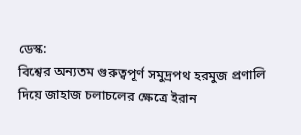ডেস্ক:
বিশ্বের অন্যতম গুরুত্বপূর্ণ সমুদ্রপথ হরমুজ প্রণালি দিয়ে জাহাজ চলাচলের ক্ষেত্রে ইরান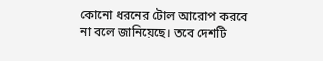কোনো ধরনের টোল আরোপ করবে না বলে জানিয়েছে। তবে দেশটি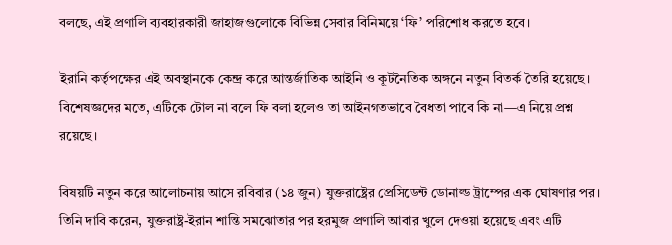বলছে, এই প্রণালি ব্যবহারকারী জাহাজগুলোকে বিভিন্ন সেবার বিনিময়ে ‘ফি’ পরিশোধ করতে হবে।

ইরানি কর্তৃপক্ষের এই অবস্থানকে কেন্দ্র করে আন্তর্জাতিক আইনি ও কূটনৈতিক অঙ্গনে নতুন বিতর্ক তৈরি হয়েছে। বিশেষজ্ঞদের মতে, এটিকে টোল না বলে ফি বলা হলেও তা আইনগতভাবে বৈধতা পাবে কি না—এ নিয়ে প্রশ্ন রয়েছে।

বিষয়টি নতুন করে আলোচনায় আসে রবিবার (১৪ জুন) যুক্তরাষ্ট্রের প্রেসিডেন্ট ডোনাল্ড ট্রাম্পের এক ঘোষণার পর। তিনি দাবি করেন, যুক্তরাষ্ট্র-ইরান শান্তি সমঝোতার পর হরমুজ প্রণালি আবার খুলে দেওয়া হয়েছে এবং এটি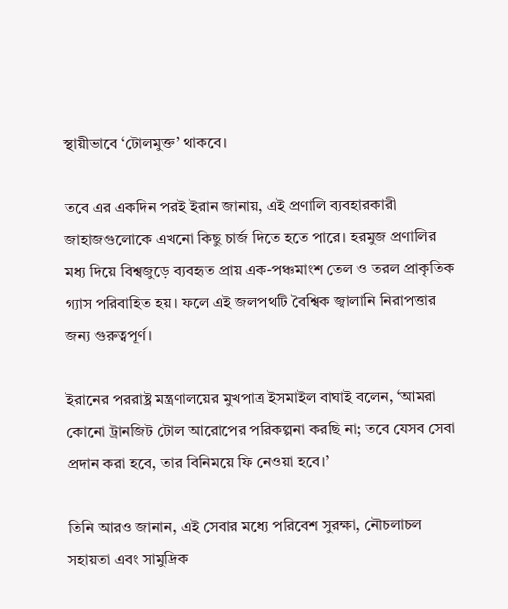স্থায়ীভাবে ‘টোলমুক্ত’ থাকবে।

তবে এর একদিন পরই ইরান জানায়, এই প্রণালি ব্যবহারকারী জাহাজগুলোকে এখনো কিছু চার্জ দিতে হতে পারে। হরমুজ প্রণালির মধ্য দিয়ে বিশ্বজুড়ে ব্যবহৃত প্রায় এক-পঞ্চমাংশ তেল ও তরল প্রাকৃতিক গ্যাস পরিবাহিত হয়। ফলে এই জলপথটি বৈশ্বিক জ্বালানি নিরাপত্তার জন্য গুরুত্বপূর্ণ।

ইরানের পররাষ্ট্র মন্ত্রণালয়ের মুখপাত্র ইসমাইল বাঘাই বলেন, ‘আমরা কোনো ট্রানজিট টোল আরোপের পরিকল্পনা করছি না; তবে যেসব সেবা প্রদান করা হবে, তার বিনিময়ে ফি নেওয়া হবে।’

তিনি আরও জানান, এই সেবার মধ্যে পরিবেশ সুরক্ষা, নৌচলাচল সহায়তা এবং সামুদ্রিক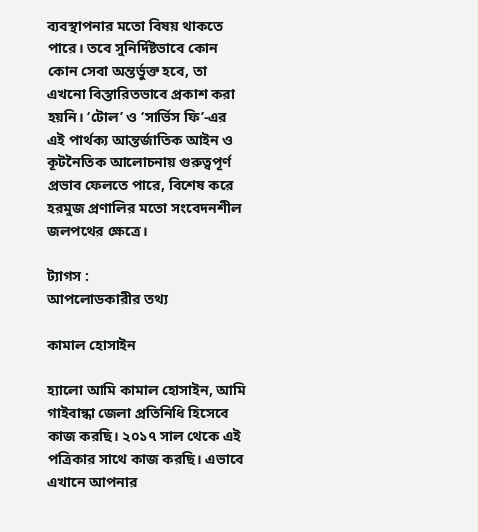ব্যবস্থাপনার মতো বিষয় থাকতে পারে। তবে সুনির্দিষ্টভাবে কোন কোন সেবা অন্তর্ভুক্ত হবে, তা এখনো বিস্তারিতভাবে প্রকাশ করা হয়নি। ‘টোল’ ও ‘সার্ভিস ফি’-এর এই পার্থক্য আন্তর্জাতিক আইন ও কূটনৈতিক আলোচনায় গুরুত্বপূর্ণ প্রভাব ফেলতে পারে, বিশেষ করে হরমুজ প্রণালির মতো সংবেদনশীল জলপথের ক্ষেত্রে।

ট্যাগস :
আপলোডকারীর তথ্য

কামাল হোসাইন

হ্যালো আমি কামাল হোসাইন, আমি গাইবান্ধা জেলা প্রতিনিধি হিসেবে কাজ করছি। ২০১৭ সাল থেকে এই পত্রিকার সাথে কাজ করছি। এভাবে এখানে আপনার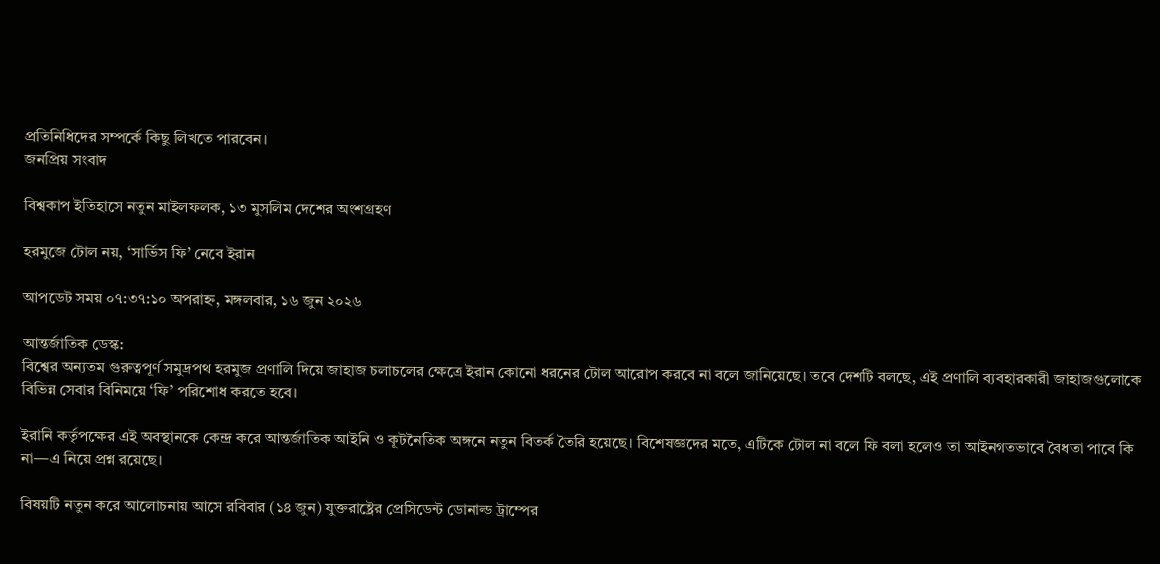প্রতিনিধিদের সম্পর্কে কিছু লিখতে পারবেন।
জনপ্রিয় সংবাদ

বিশ্বকাপ ইতিহাসে নতুন মাইলফলক, ১৩ মুসলিম দেশের অংশগ্রহণ

হরমুজে টোল নয়, ‘সার্ভিস ফি’ নেবে ইরান

আপডেট সময় ০৭:৩৭:১০ অপরাহ্ন, মঙ্গলবার, ১৬ জুন ২০২৬

আন্তর্জাতিক ডেস্ক:
বিশ্বের অন্যতম গুরুত্বপূর্ণ সমুদ্রপথ হরমুজ প্রণালি দিয়ে জাহাজ চলাচলের ক্ষেত্রে ইরান কোনো ধরনের টোল আরোপ করবে না বলে জানিয়েছে। তবে দেশটি বলছে, এই প্রণালি ব্যবহারকারী জাহাজগুলোকে বিভিন্ন সেবার বিনিময়ে ‘ফি’ পরিশোধ করতে হবে।

ইরানি কর্তৃপক্ষের এই অবস্থানকে কেন্দ্র করে আন্তর্জাতিক আইনি ও কূটনৈতিক অঙ্গনে নতুন বিতর্ক তৈরি হয়েছে। বিশেষজ্ঞদের মতে, এটিকে টোল না বলে ফি বলা হলেও তা আইনগতভাবে বৈধতা পাবে কি না—এ নিয়ে প্রশ্ন রয়েছে।

বিষয়টি নতুন করে আলোচনায় আসে রবিবার (১৪ জুন) যুক্তরাষ্ট্রের প্রেসিডেন্ট ডোনাল্ড ট্রাম্পের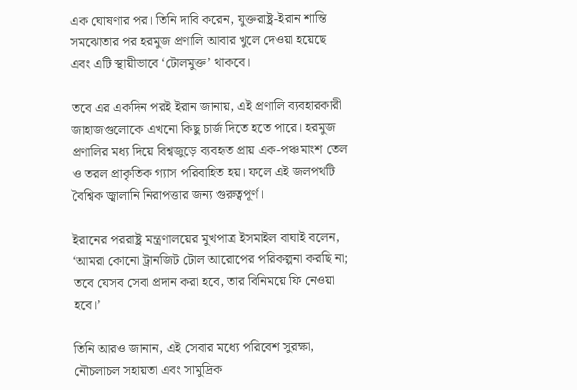এক ঘোষণার পর। তিনি দাবি করেন, যুক্তরাষ্ট্র-ইরান শান্তি সমঝোতার পর হরমুজ প্রণালি আবার খুলে দেওয়া হয়েছে এবং এটি স্থায়ীভাবে ‘টোলমুক্ত’ থাকবে।

তবে এর একদিন পরই ইরান জানায়, এই প্রণালি ব্যবহারকারী জাহাজগুলোকে এখনো কিছু চার্জ দিতে হতে পারে। হরমুজ প্রণালির মধ্য দিয়ে বিশ্বজুড়ে ব্যবহৃত প্রায় এক-পঞ্চমাংশ তেল ও তরল প্রাকৃতিক গ্যাস পরিবাহিত হয়। ফলে এই জলপথটি বৈশ্বিক জ্বালানি নিরাপত্তার জন্য গুরুত্বপূর্ণ।

ইরানের পররাষ্ট্র মন্ত্রণালয়ের মুখপাত্র ইসমাইল বাঘাই বলেন, ‘আমরা কোনো ট্রানজিট টোল আরোপের পরিকল্পনা করছি না; তবে যেসব সেবা প্রদান করা হবে, তার বিনিময়ে ফি নেওয়া হবে।’

তিনি আরও জানান, এই সেবার মধ্যে পরিবেশ সুরক্ষা, নৌচলাচল সহায়তা এবং সামুদ্রিক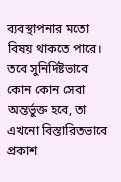ব্যবস্থাপনার মতো বিষয় থাকতে পারে। তবে সুনির্দিষ্টভাবে কোন কোন সেবা অন্তর্ভুক্ত হবে, তা এখনো বিস্তারিতভাবে প্রকাশ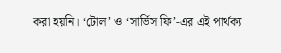করা হয়নি। ‘টোল’ ও ‘সার্ভিস ফি’-এর এই পার্থক্য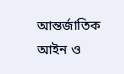আন্তর্জাতিক আইন ও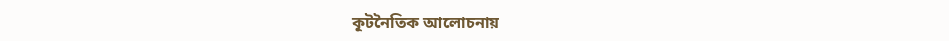কূটনৈতিক আলোচনায়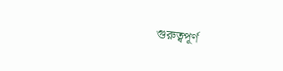গুরুত্বপূর্ণ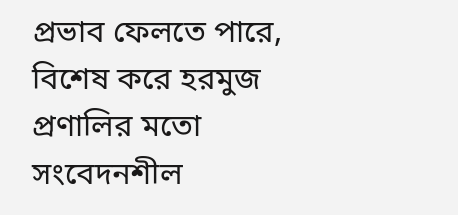প্রভাব ফেলতে পারে, বিশেষ করে হরমুজ প্রণালির মতো সংবেদনশীল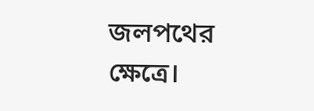জলপথের ক্ষেত্রে।